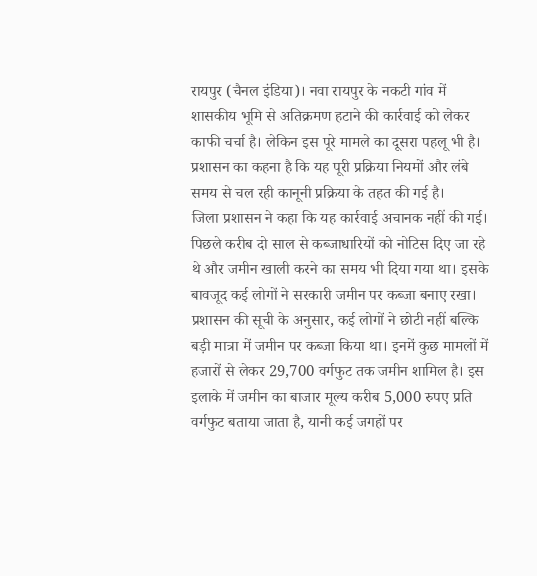रायपुर (चैनल इंडिया)। नवा रायपुर के नकटी गांव में शासकीय भूमि से अतिक्रमण हटाने की कार्रवाई को लेकर काफी चर्चा है। लेकिन इस पूरे मामले का दूसरा पहलू भी है। प्रशासन का कहना है कि यह पूरी प्रक्रिया नियमों और लंबे समय से चल रही कानूनी प्रक्रिया के तहत की गई है।
जिला प्रशासन ने कहा कि यह कार्रवाई अचानक नहीं की गई। पिछले करीब दो साल से कब्जाधारियों को नोटिस दिए जा रहे थे और जमीन खाली करने का समय भी दिया गया था। इसके बावजूद कई लोगों ने सरकारी जमीन पर कब्जा बनाए रखा। प्रशासन की सूची के अनुसार, कई लोगों ने छोटी नहीं बल्कि बड़ी मात्रा में जमीन पर कब्जा किया था। इनमें कुछ मामलों में हजारों से लेकर 29,700 वर्गफुट तक जमीन शामिल है। इस इलाके में जमीन का बाजार मूल्य करीब 5,000 रुपए प्रति वर्गफुट बताया जाता है, यानी कई जगहों पर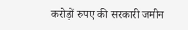करोड़ों रुपए की सरकारी जमीन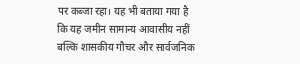पर कब्जा रहा। यह भी बताया गया है कि यह जमीन सामान्य आवासीय नहीं बल्कि शासकीय गौचर और सार्वजनिक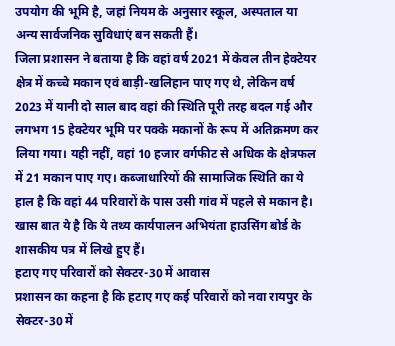उपयोग की भूमि है, जहां नियम के अनुसार स्कूल, अस्पताल या अन्य सार्वजनिक सुविधाएं बन सकती हैं।
जिला प्रशासन ने बताया है कि वहां वर्ष 2021 में केवल तीन हेक्टेयर क्षेत्र में कच्चे मकान एवं बाड़ी-खलिहान पाए गए थे, लेकिन वर्ष 2023 में यानी दो साल बाद वहां की स्थिति पूरी तरह बदल गई और लगभग 15 हेक्टेयर भूमि पर पक्के मकानों के रूप में अतिक्रमण कर लिया गया। यही नहीं, वहां 10 हजार वर्गफीट से अधिक के क्षेत्रफल में 21 मकान पाए गए। कब्जाधारियों की सामाजिक स्थिति का ये हाल है कि वहां 44 परिवारों के पास उसी गांव में पहले से मकान है। खास बात ये है कि ये तथ्य कार्यपालन अभियंता हाउसिंग बोर्ड के शासकीय पत्र में लिखे हुए हैं।
हटाए गए परिवारों को सेक्टर-30 में आवास
प्रशासन का कहना है कि हटाए गए कई परिवारों को नवा रायपुर के सेक्टर-30 में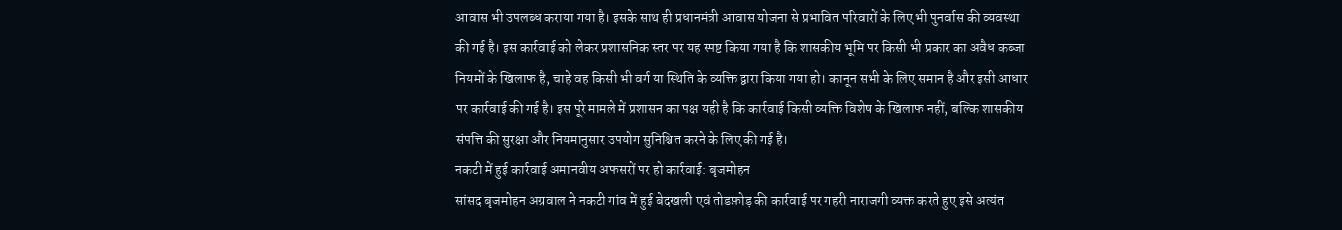आवास भी उपलब्ध कराया गया है। इसके साथ ही प्रधानमंत्री आवास योजना से प्रभावित परिवारों के लिए भी पुनर्वास की व्यवस्था की गई है। इस कार्रवाई को लेकर प्रशासनिक स्तर पर यह स्पष्ट किया गया है कि शासकीय भूमि पर किसी भी प्रकार का अवैध कब्जा नियमों के खिलाफ है, चाहे वह किसी भी वर्ग या स्थिति के व्यक्ति द्वारा किया गया हो। कानून सभी के लिए समान है और इसी आधार पर कार्रवाई की गई है। इस पूरे मामले में प्रशासन का पक्ष यही है कि कार्रवाई किसी व्यक्ति विशेष के खिलाफ नहीं, बल्कि शासकीय संपत्ति की सुरक्षा और नियमानुसार उपयोग सुनिश्चित करने के लिए की गई है।
नकटी में हुई कार्रवाई अमानवीय अफसरों पर हो कार्रवाई: बृजमोहन
सांसद बृजमोहन अग्रवाल ने नकटी गांव में हुई बेदखली एवं तोडफ़ोड़ की कार्रवाई पर गहरी नाराजगी व्यक्त करते हुए इसे अत्यंत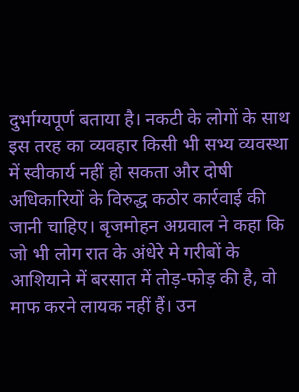दुर्भाग्यपूर्ण बताया है। नकटी के लोगों के साथ इस तरह का व्यवहार किसी भी सभ्य व्यवस्था में स्वीकार्य नहीं हो सकता और दोषी अधिकारियों के विरुद्ध कठोर कार्रवाई की जानी चाहिए। बृजमोहन अग्रवाल ने कहा कि जो भी लोग रात के अंधेरे मे गरीबों के आशियाने में बरसात में तोड़-फोड़ की है, वो माफ करने लायक नहीं हैं। उन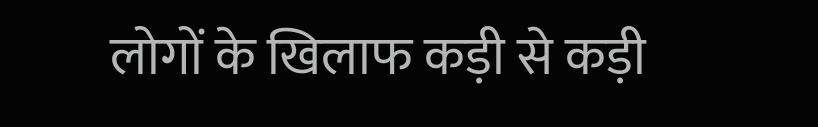लोगों के खिलाफ कड़ी से कड़ी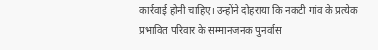कार्रवाई होनी चाहिए। उन्होंने दोहराया कि नकटी गांव के प्रत्येक प्रभावित परिवार के सम्मानजनक पुनर्वास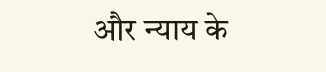और न्याय के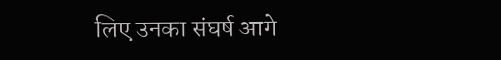लिए उनका संघर्ष आगे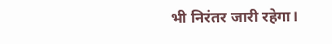भी निरंतर जारी रहेगा।